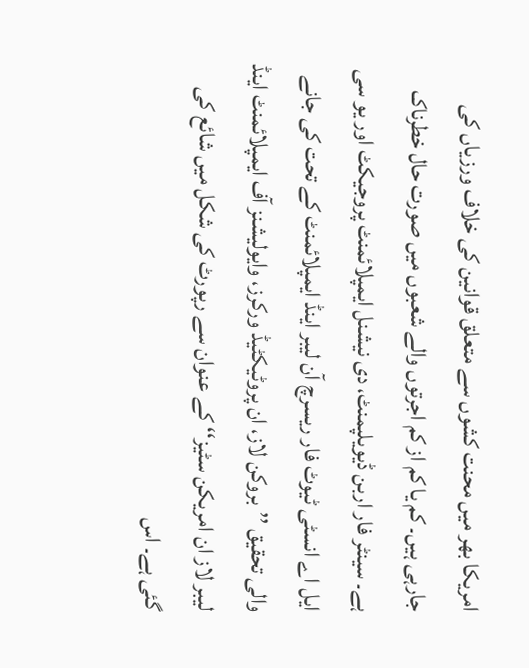امریکا بھر میں محنت کشوں سے متعلق قوانین کی خلاف ورزیاں کی جارہی ہیں۔ کم یا کم از کم اجرتوں والے شعبوں میں صورت حال خطرناک ہے۔ سینٹر فار اربن ڈیویلپمنٹ، دی نیشنل ایمپلائمنٹ پروجیکٹ اور یو سی ایل اے انسٹی ٹیوٹ فار ریسرچ آن لیبر اینڈ ایمپلائمنٹ کے تحت کی جانے والی تحقیق ’’بروکن لاز، ان پروٹیکٹیڈ ورکرز، وایولیشنز آف ایمپلائمنٹ اینڈ لیبر لاز ان امریکن سٹیز‘‘ کے عنوان سے رپورٹ کی شکل میں شائع کی گئی ہے۔ اس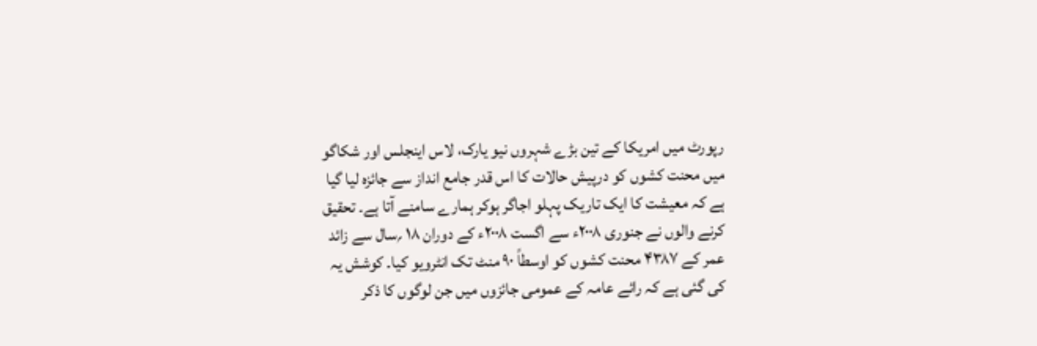رپورٹ میں امریکا کے تین بڑے شہروں نیو یارک، لاس اینجلس اور شکاگو میں محنت کشوں کو درپیش حالات کا اس قدر جامع انداز سے جائزہ لیا گیا ہے کہ معیشت کا ایک تاریک پہلو اجاگر ہوکر ہمارے سامنے آتا ہے۔ تحقیق کرنے والوں نے جنوری ۲۰۰۸ء سے اگست ۲۰۰۸ء کے دوران ۱۸ ؍سال سے زائد عمر کے ۴۳۸۷ محنت کشوں کو اوسطاً ۹۰ منٹ تک انٹرویو کیا۔ کوشش یہ کی گئی ہے کہ رائے عامہ کے عمومی جائزوں میں جن لوگوں کا ذکر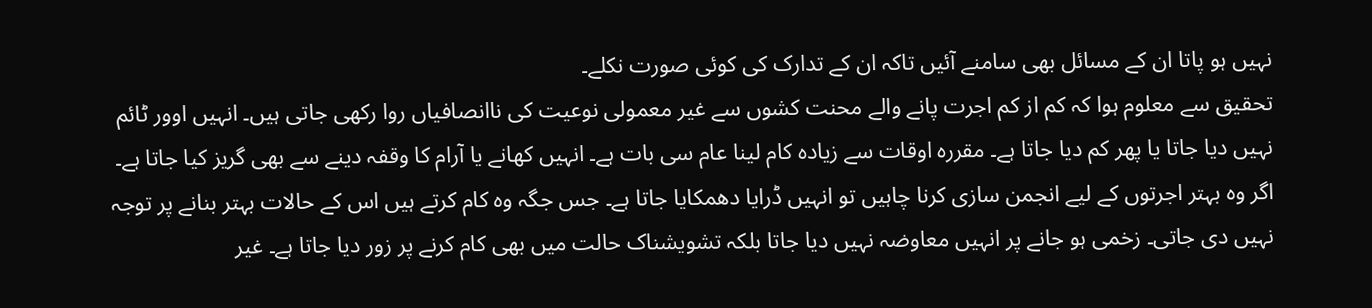نہیں ہو پاتا ان کے مسائل بھی سامنے آئیں تاکہ ان کے تدارک کی کوئی صورت نکلے۔
تحقیق سے معلوم ہوا کہ کم از کم اجرت پانے والے محنت کشوں سے غیر معمولی نوعیت کی ناانصافیاں روا رکھی جاتی ہیں۔ انہیں اوور ٹائم نہیں دیا جاتا یا پھر کم دیا جاتا ہے۔ مقررہ اوقات سے زیادہ کام لینا عام سی بات ہے۔ انہیں کھانے یا آرام کا وقفہ دینے سے بھی گریز کیا جاتا ہے۔ اگر وہ بہتر اجرتوں کے لیے انجمن سازی کرنا چاہیں تو انہیں ڈرایا دھمکایا جاتا ہے۔ جس جگہ وہ کام کرتے ہیں اس کے حالات بہتر بنانے پر توجہ نہیں دی جاتی۔ زخمی ہو جانے پر انہیں معاوضہ نہیں دیا جاتا بلکہ تشویشناک حالت میں بھی کام کرنے پر زور دیا جاتا ہے۔ غیر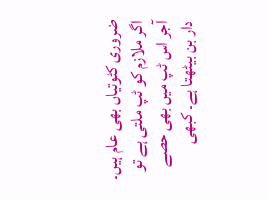ضروری کٹوتیاں بھی عام ہیں۔ اگر ملازم کو ٹپ ملتی ہے تو آجر اس ٹپ میں بھی حصے دار بن بیٹھتا ہے۔ کبھی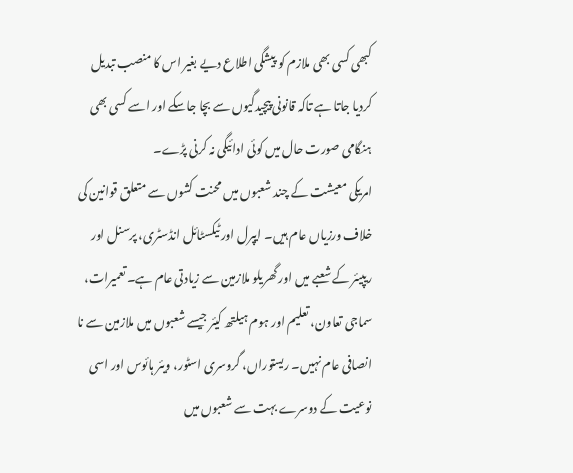کبھی کسی بھی ملازم کو پیشگی اطلاع دیے بغیر اس کا منصب تبدیل کردیا جاتا ہے تاکہ قانونی پیچیدگیوں سے بچا جاسکے اور اسے کسی بھی ہنگامی صورت حال میں کوئی ادائیگی نہ کرنی پڑے۔
امریکی معیشت کے چند شعبوں میں محنت کشوں سے متعلق قوانین کی خلاف ورزیاں عام ہیں۔ ایپرل اور ٹیکسٹائل انڈسٹری، پرسنل اور ریپیئر کے شعبے میں اور گھریلو ملازمین سے زیادتی عام ہے۔ تعمیرات، سماجی تعاون، تعلیم اور ہوم ہیلتھ کیئر جیسے شعبوں میں ملازمین سے نا انصافی عام نہیں۔ ریستوراں، گروسری اسٹور، ویئر ہائوس اور اسی نوعیت کے دوسرے بہت سے شعبوں میں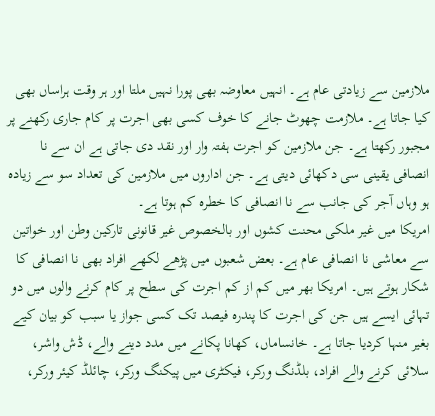ملازمین سے زیادتی عام ہے۔ انہیں معاوضہ بھی پورا نہیں ملتا اور ہر وقت ہراساں بھی کیا جاتا ہے۔ ملازمت چھوٹ جانے کا خوف کسی بھی اجرت پر کام جاری رکھنے پر مجبور رکھتا ہے۔ جن ملازمین کو اجرت ہفتہ وار اور نقد دی جاتی ہے ان سے نا انصافی یقینی سی دکھائی دیتی ہے۔ جن اداروں میں ملازمین کی تعداد سو سے زیادہ ہو وہاں آجر کی جانب سے نا انصافی کا خطرہ کم ہوتا ہے۔
امریکا میں غیر ملکی محنت کشوں اور بالخصوص غیر قانونی تارکین وطن اور خواتین سے معاشی نا انصافی عام ہے۔ بعض شعبوں میں پڑھے لکھے افراد بھی نا انصافی کا شکار ہوتے ہیں۔ امریکا بھر میں کم از کم اجرت کی سطح پر کام کرنے والوں میں دو تہائی ایسے ہیں جن کی اجرت کا پندرہ فیصد تک کسی جواز یا سبب کو بیان کیے بغیر منہا کردیا جاتا ہے۔ خانساماں، کھانا پکانے میں مدد دینے والے، ڈش واشر، سلائی کرنے والے افراد، بلڈنگ ورکر، فیکٹری میں پیکنگ ورکر، چائلڈ کیئر ورکر،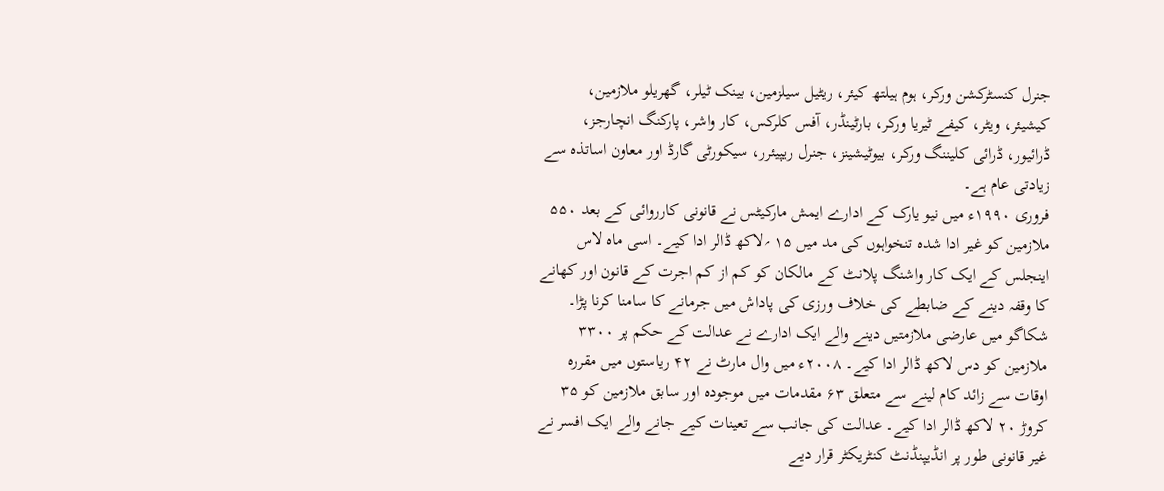جنرل کنسٹرکشن ورکر، ہوم ہیلتھ کیئر، ریٹیل سیلزمین، بینک ٹیلر، گھریلو ملازمین، کیشیئر، ویٹر، کیفے ٹیریا ورکر، بارٹینڈر، آفس کلرکس، کار واشر، پارکنگ انچارجز، ڈرائیور، ڈرائی کلیننگ ورکر، بیوٹیشینز، جنرل ریپیئرر، سیکورٹی گارڈ اور معاون اساتذہ سے زیادتی عام ہے۔
فروری ۱۹۹۰ء میں نیو یارک کے ادارے ایمش مارکیٹس نے قانونی کارروائی کے بعد ۵۵۰ ملازمین کو غیر ادا شدہ تنخواہوں کی مد میں ۱۵ ؍لاکھ ڈالر ادا کیے۔ اسی ماہ لاس اینجلس کے ایک کار واشنگ پلانٹ کے مالکان کو کم از کم اجرت کے قانون اور کھانے کا وقفہ دینے کے ضابطے کی خلاف ورزی کی پاداش میں جرمانے کا سامنا کرنا پڑا۔ شکاگو میں عارضی ملازمتیں دینے والے ایک ادارے نے عدالت کے حکم پر ۳۳۰۰ ملازمین کو دس لاکھ ڈالر ادا کیے۔ ۲۰۰۸ء میں وال مارٹ نے ۴۲ ریاستوں میں مقررہ اوقات سے زائد کام لینے سے متعلق ۶۳ مقدمات میں موجودہ اور سابق ملازمین کو ۳۵ کروڑ ۲۰ لاکھ ڈالر ادا کیے۔ عدالت کی جانب سے تعینات کیے جانے والے ایک افسر نے غیر قانونی طور پر انڈیپنڈنٹ کنٹریکٹر قرار دیے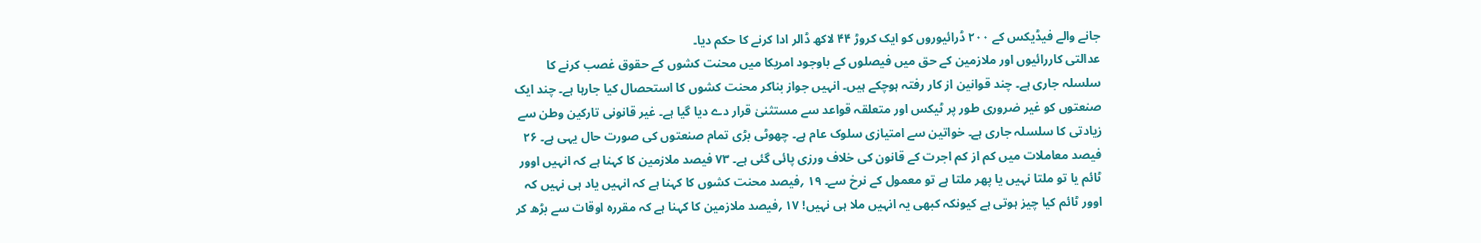جانے والے فیڈیکس کے ۲۰۰ ڈرائیوروں کو ایک کروڑ ۴۴ لاکھ ڈالر ادا کرنے کا حکم دیا۔
عدالتی کاررائیوں اور ملازمین کے حق میں فیصلوں کے باوجود امریکا میں محنت کشوں کے حقوق غصب کرنے کا سلسلہ جاری ہے۔ چند قوانین از کار رفتہ ہوچکے ہیں۔ انہیں جواز بناکر محنت کشوں کا استحصال کیا جارہا ہے۔ چند ایک صنعتوں کو غیر ضروری طور پر ٹیکس اور متعلقہ قواعد سے مستثنیٰ قرار دے دیا گیا ہے۔ غیر قانونی تارکین وطن سے زیادتی کا سلسلہ جاری ہے۔ خواتین سے امتیازی سلوک عام ہے۔ چھوٹی بڑی تمام صنعتوں کی صورت حال یہی ہے۔ ۲۶ فیصد معاملات میں کم از کم اجرت کے قانون کی خلاف ورزی پائی گئی ہے۔ ۷۳ فیصد ملازمین کا کہنا ہے کہ انہیں اوور ٹائم یا تو ملتا نہیں یا پھر ملتا ہے تو معمول کے نرخ سے۔ ۱۹ ؍فیصد محنت کشوں کا کہنا ہے کہ انہیں یاد ہی نہیں کہ اوور ٹائم کیا چیز ہوتی ہے کیونکہ کبھی یہ انہیں ملا ہی نہیں! ۱۷ ؍فیصد ملازمین کا کہنا ہے کہ مقررہ اوقات سے بڑھ کر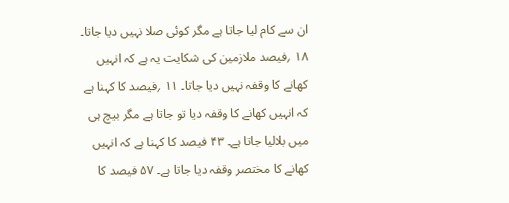ان سے کام لیا جاتا ہے مگر کوئی صلا نہیں دیا جاتا۔ ۱۸ ؍فیصد ملازمین کی شکایت یہ ہے کہ انہیں کھانے کا وقفہ نہیں دیا جاتا۔ ۱۱ ؍فیصد کا کہنا ہے کہ انہیں کھانے کا وقفہ دیا تو جاتا ہے مگر بیچ ہی میں بلالیا جاتا ہے۔ ۴۳ فیصد کا کہنا ہے کہ انہیں کھانے کا مختصر وقفہ دیا جاتا ہے۔ ۵۷ فیصد کا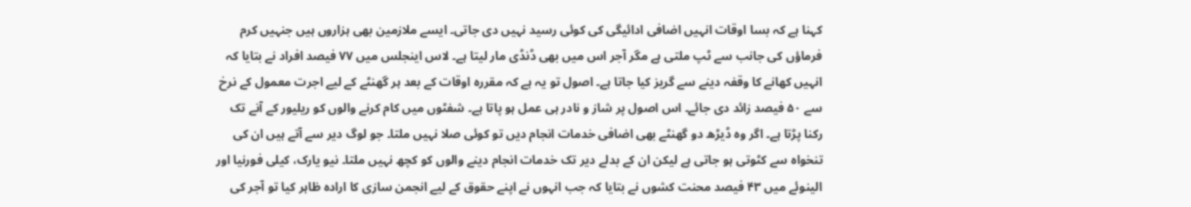کہنا ہے کہ بسا اوقات انہیں اضافی ادائیگی کی کوئی رسید نہیں دی جاتی۔ ایسے ملازمین بھی ہزاروں ہیں جنہیں کرم فرماؤں کی جانب سے ٹپ ملتی ہے مگر آجر اس میں بھی ڈنڈی مار لیتا ہے۔ لاس اینجلس میں ۷۷ فیصد افراد نے بتایا کہ انہیں کھانے کا وقفہ دینے سے گریز کیا جاتا ہے۔ اصول تو یہ ہے کہ مقررہ اوقات کے بعد ہر گھنٹے کے لیے اجرت معمول کے نرخ سے ۵۰ فیصد زائد دی جائے۔ اس اصول پر شاز و نادر ہی عمل ہو پاتا ہے۔ شفٹوں میں کام کرنے والوں کو ریلیور کے آنے تک رکنا پڑتا ہے۔ اگر وہ ڈیڑھ دو گھنٹے بھی اضافی خدمات انجام دیں تو کوئی صلا نہیں ملتا۔ جو لوگ دیر سے آتے ہیں ان کی تنخواہ سے کٹوتی ہو جاتی ہے لیکن ان کے بدلے دیر تک خدمات انجام دینے والوں کو کچھ نہیں ملتا۔ نیو یارک، کیلی فورنیا اور الینوئے میں ۴۳ فیصد محنت کشوں نے بتایا کہ جب انہوں نے اپنے حقوق کے لیے انجمن سازی کا ارادہ ظاہر کیا تو آجر کی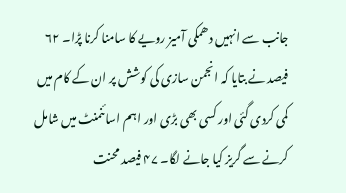جانب سے انہیں دھمکی آمیز رویے کا سامنا کرنا پڑا۔ ۶۲ فیصد نے بتایا کہ انجمن سازی کی کوشش پر ان کے کام میں کمی کردی گئی اور کسی بھی بڑی اور اہم اسائنمنٹ میں شامل کرنے سے گریز کیا جانے لگا۔ ۴۷ فیصد محنت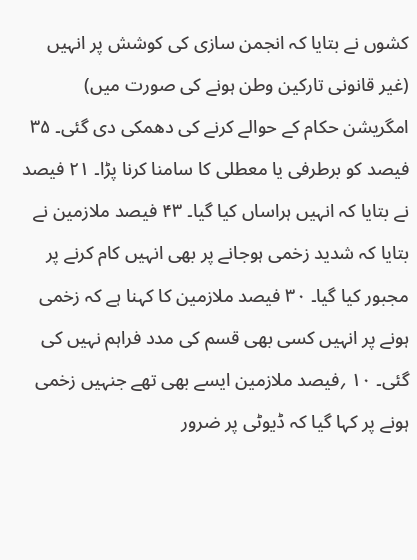کشوں نے بتایا کہ انجمن سازی کی کوشش پر انہیں (غیر قانونی تارکین وطن ہونے کی صورت میں) امگریشن حکام کے حوالے کرنے کی دھمکی دی گئی۔ ۳۵ فیصد کو برطرفی یا معطلی کا سامنا کرنا پڑا۔ ۲۱ فیصد نے بتایا کہ انہیں ہراساں کیا گیا۔ ۴۳ فیصد ملازمین نے بتایا کہ شدید زخمی ہوجانے پر بھی انہیں کام کرنے پر مجبور کیا گیا۔ ۳۰ فیصد ملازمین کا کہنا ہے کہ زخمی ہونے پر انہیں کسی بھی قسم کی مدد فراہم نہیں کی گئی۔ ۱۰ ؍فیصد ملازمین ایسے بھی تھے جنہیں زخمی ہونے پر کہا گیا کہ ڈیوٹی پر ضرور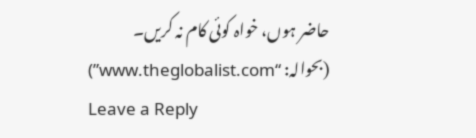حاضر ہوں، خواہ کوئی کام نہ کریں۔
(بحوالہ: “www.theglobalist.com”)
Leave a Reply